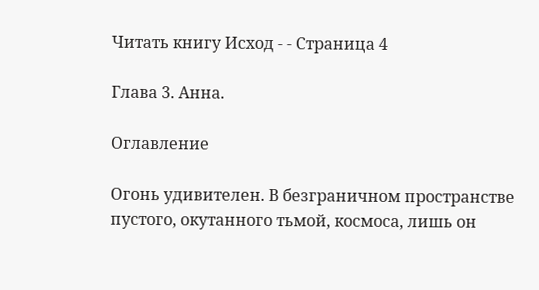Читать книгу Исход - - Страница 4

Глава 3. Анна.

Оглавление

Огонь удивителен. В безграничном пространстве пустого, окутанного тьмой, космоса, лишь он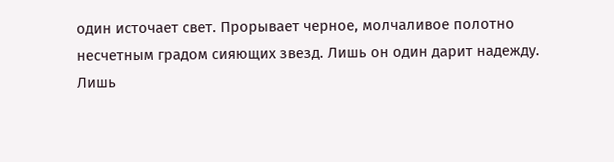один источает свет. Прорывает черное, молчаливое полотно несчетным градом сияющих звезд. Лишь он один дарит надежду. Лишь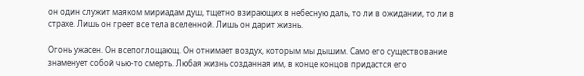он один служит маяком мириадам душ, тщетно взирающих в небесную даль, то ли в ожидании, то ли в страхе. Лишь он греет все тела вселенной. Лишь он дарит жизнь.

Огонь ужасен. Он всепоглощающ. Он отнимает воздух, которым мы дышим. Само его существование знаменует собой чью-то смерть. Любая жизнь созданная им, в конце концов придастся его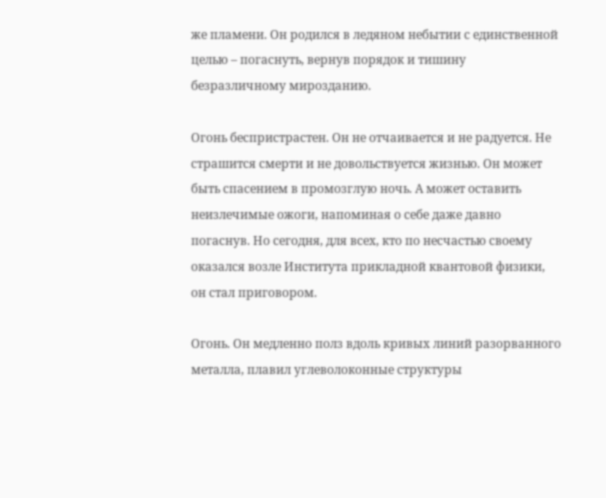же пламени. Он родился в ледяном небытии с единственной целью – погаснуть, вернув порядок и тишину безразличному мирозданию.

Огонь беспристрастен. Он не отчаивается и не радуется. Не страшится смерти и не довольствуется жизнью. Он может быть спасением в промозглую ночь. А может оставить неизлечимые ожоги, напоминая о себе даже давно погаснув. Но сегодня, для всех, кто по несчастью своему оказался возле Института прикладной квантовой физики, он стал приговором.

Огонь. Он медленно полз вдоль кривых линий разорванного металла, плавил углеволоконные структуры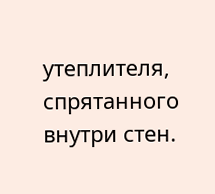утеплителя, спрятанного внутри стен.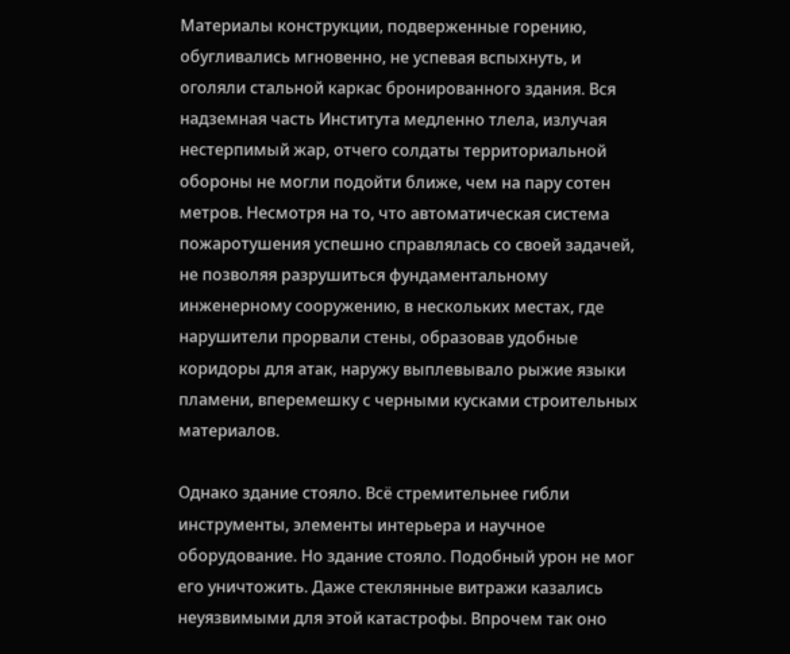Материалы конструкции, подверженные горению, обугливались мгновенно, не успевая вспыхнуть, и оголяли стальной каркас бронированного здания. Вся надземная часть Института медленно тлела, излучая нестерпимый жар, отчего солдаты территориальной обороны не могли подойти ближе, чем на пару сотен метров. Несмотря на то, что автоматическая система пожаротушения успешно справлялась со своей задачей, не позволяя разрушиться фундаментальному инженерному сооружению, в нескольких местах, где нарушители прорвали стены, образовав удобные коридоры для атак, наружу выплевывало рыжие языки пламени, вперемешку с черными кусками строительных материалов.

Однако здание стояло. Всё стремительнее гибли инструменты, элементы интерьера и научное оборудование. Но здание стояло. Подобный урон не мог его уничтожить. Даже стеклянные витражи казались неуязвимыми для этой катастрофы. Впрочем так оно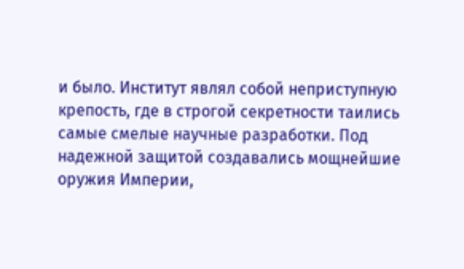и было. Институт являл собой неприступную крепость, где в строгой секретности таились самые смелые научные разработки. Под надежной защитой создавались мощнейшие оружия Империи,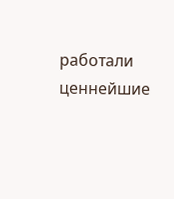работали ценнейшие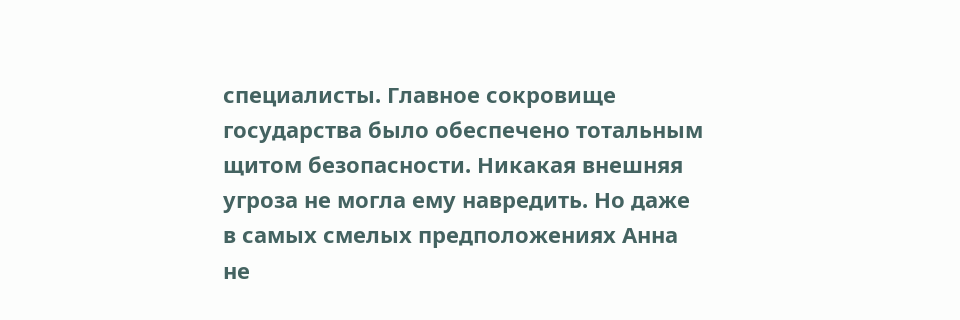специалисты. Главное сокровище государства было обеспечено тотальным щитом безопасности. Никакая внешняя угроза не могла ему навредить. Но даже в самых смелых предположениях Анна не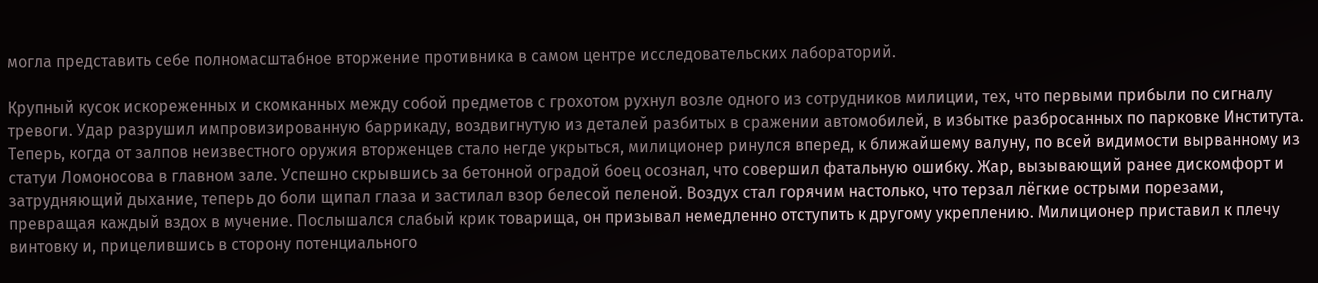могла представить себе полномасштабное вторжение противника в самом центре исследовательских лабораторий.

Крупный кусок искореженных и скомканных между собой предметов с грохотом рухнул возле одного из сотрудников милиции, тех, что первыми прибыли по сигналу тревоги. Удар разрушил импровизированную баррикаду, воздвигнутую из деталей разбитых в сражении автомобилей, в избытке разбросанных по парковке Института. Теперь, когда от залпов неизвестного оружия вторженцев стало негде укрыться, милиционер ринулся вперед, к ближайшему валуну, по всей видимости вырванному из статуи Ломоносова в главном зале. Успешно скрывшись за бетонной оградой боец осознал, что совершил фатальную ошибку. Жар, вызывающий ранее дискомфорт и затрудняющий дыхание, теперь до боли щипал глаза и застилал взор белесой пеленой. Воздух стал горячим настолько, что терзал лёгкие острыми порезами, превращая каждый вздох в мучение. Послышался слабый крик товарища, он призывал немедленно отступить к другому укреплению. Милиционер приставил к плечу винтовку и, прицелившись в сторону потенциального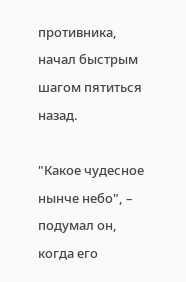противника, начал быстрым шагом пятиться назад.

"Какое чудесное нынче небо", – подумал он, когда его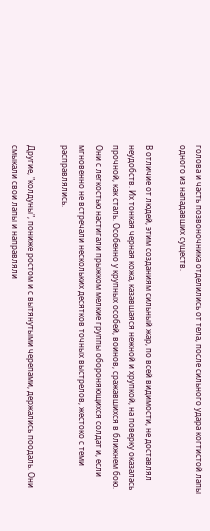голова и часть позвоночника отделились от тела, после сильного удара когтистой лапы одного из нападавших существ.

В отличие от людей, этим созданиям сильный жар, по всей видимости, не доставлял неудобств. Их тонкая черная кожа, казавшаяся нежной и хрупкой, на поверку оказалась прочной, как сталь. Особенно у крупных особей, воинов, сражавшихся в ближнем бою. Они с легкостью настигали прыжком мелкие группы обороняющихся солдат и, если мгновенно не встречали нескольких десятков точных выстрелов, жестоко с теми расправлялись.

Другие, "колдуны", пониже ростом и с вытянутыми черепами, держались поодаль. Они смыкали свои лапы и направляли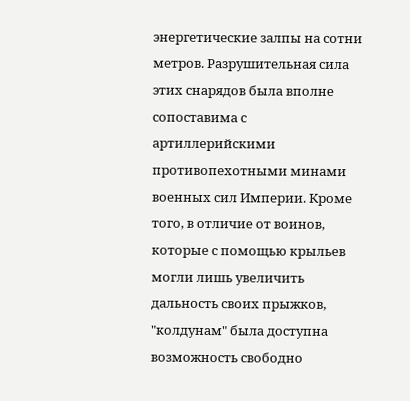энергетические залпы на сотни метров. Разрушительная сила этих снарядов была вполне сопоставима с артиллерийскими противопехотными минами военных сил Империи. Кроме того, в отличие от воинов, которые с помощью крыльев могли лишь увеличить дальность своих прыжков, "колдунам" была доступна возможность свободно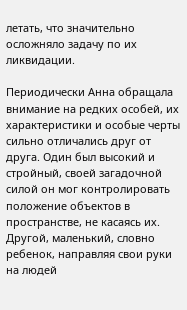летать, что значительно осложняло задачу по их ликвидации.

Периодически Анна обращала внимание на редких особей, их характеристики и особые черты сильно отличались друг от друга. Один был высокий и стройный, своей загадочной силой он мог контролировать положение объектов в пространстве, не касаясь их. Другой, маленький, словно ребенок, направляя свои руки на людей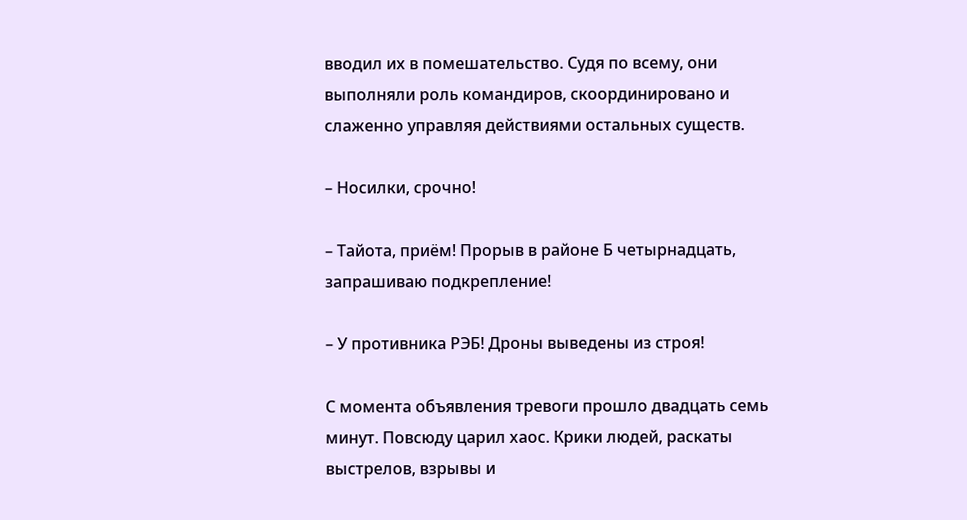вводил их в помешательство. Судя по всему, они выполняли роль командиров, скоординировано и слаженно управляя действиями остальных существ.

– Носилки, срочно!

– Тайота, приём! Прорыв в районе Б четырнадцать, запрашиваю подкрепление!

– У противника РЭБ! Дроны выведены из строя!

С момента объявления тревоги прошло двадцать семь минут. Повсюду царил хаос. Крики людей, раскаты выстрелов, взрывы и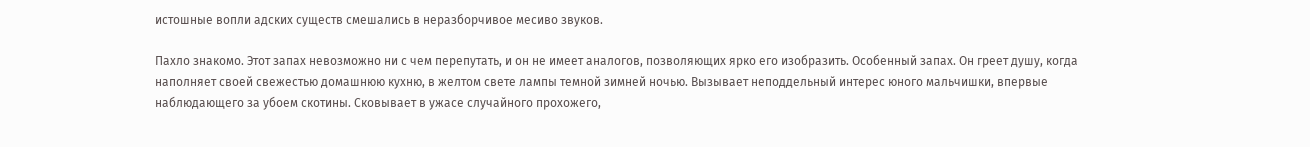истошные вопли адских существ смешались в неразборчивое месиво звуков.

Пахло знакомо. Этот запах невозможно ни с чем перепутать, и он не имеет аналогов, позволяющих ярко его изобразить. Особенный запах. Он греет душу, когда наполняет своей свежестью домашнюю кухню, в желтом свете лампы темной зимней ночью. Вызывает неподдельный интерес юного мальчишки, впервые наблюдающего за убоем скотины. Сковывает в ужасе случайного прохожего,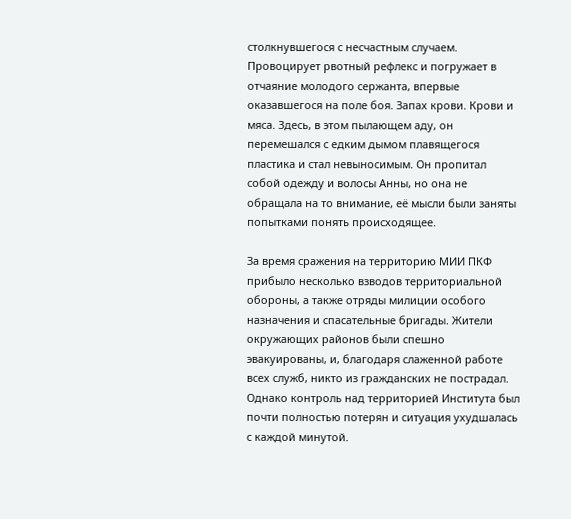столкнувшегося с несчастным случаем. Провоцирует рвотный рефлекс и погружает в отчаяние молодого сержанта, впервые оказавшегося на поле боя. Запах крови. Крови и мяса. Здесь, в этом пылающем аду, он перемешался с едким дымом плавящегося пластика и стал невыносимым. Он пропитал собой одежду и волосы Анны, но она не обращала на то внимание, её мысли были заняты попытками понять происходящее.

За время сражения на территорию МИИ ПКФ прибыло несколько взводов территориальной обороны, а также отряды милиции особого назначения и спасательные бригады. Жители окружающих районов были спешно эвакуированы, и, благодаря слаженной работе всех служб, никто из гражданских не пострадал. Однако контроль над территорией Института был почти полностью потерян и ситуация ухудшалась с каждой минутой.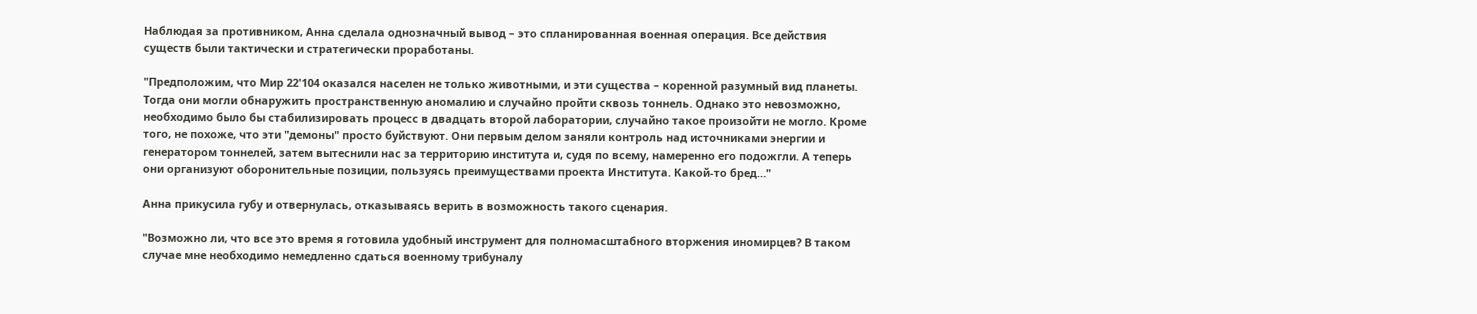Наблюдая за противником, Анна сделала однозначный вывод – это спланированная военная операция. Все действия существ были тактически и стратегически проработаны.

"Предположим, что Мир 22'104 оказался населен не только животными, и эти существа – коренной разумный вид планеты. Тогда они могли обнаружить пространственную аномалию и случайно пройти сквозь тоннель. Однако это невозможно, необходимо было бы стабилизировать процесс в двадцать второй лаборатории, случайно такое произойти не могло. Кроме того, не похоже, что эти "демоны" просто буйствуют. Они первым делом заняли контроль над источниками энергии и генератором тоннелей, затем вытеснили нас за территорию института и, судя по всему, намеренно его подожгли. А теперь они организуют оборонительные позиции, пользуясь преимуществами проекта Института. Какой-то бред…"

Анна прикусила губу и отвернулась, отказываясь верить в возможность такого сценария.

"Возможно ли, что все это время я готовила удобный инструмент для полномасштабного вторжения иномирцев? В таком случае мне необходимо немедленно сдаться военному трибуналу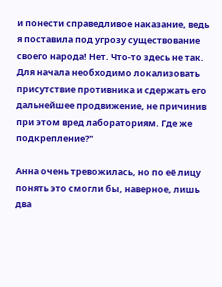и понести справедливое наказание, ведь я поставила под угрозу существование своего народа! Нет. Что-то здесь не так. Для начала необходимо локализовать присутствие противника и сдержать его дальнейшее продвижение, не причинив при этом вред лабораториям. Где же подкрепление?"

Анна очень тревожилась, но по её лицу понять это смогли бы, наверное, лишь два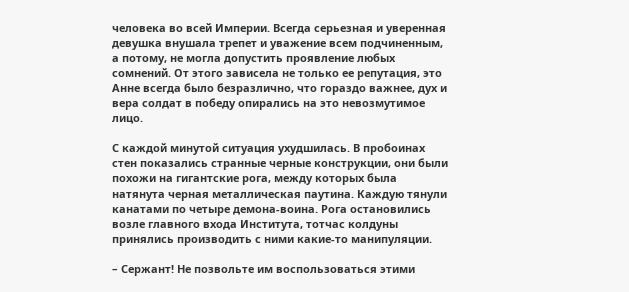человека во всей Империи. Всегда серьезная и уверенная девушка внушала трепет и уважение всем подчиненным, а потому, не могла допустить проявление любых сомнений. От этого зависела не только ее репутация, это Анне всегда было безразлично, что гораздо важнее, дух и вера солдат в победу опирались на это невозмутимое лицо.

С каждой минутой ситуация ухудшилась. В пробоинах стен показались странные черные конструкции, они были похожи на гигантские рога, между которых была натянута черная металлическая паутина. Каждую тянули канатами по четыре демона-воина. Рога остановились возле главного входа Института, тотчас колдуны принялись производить с ними какие-то манипуляции.

– Сержант! Не позвольте им воспользоваться этими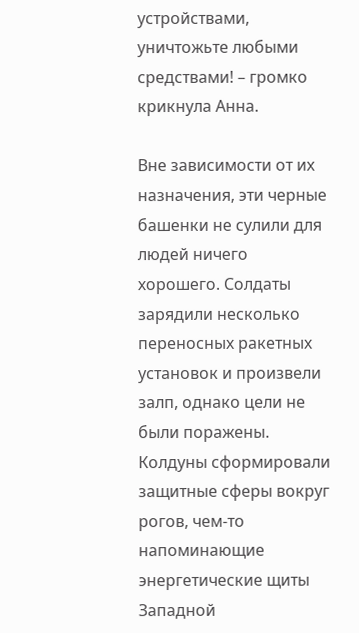устройствами, уничтожьте любыми средствами! – громко крикнула Анна.

Вне зависимости от их назначения, эти черные башенки не сулили для людей ничего хорошего. Солдаты зарядили несколько переносных ракетных установок и произвели залп, однако цели не были поражены. Колдуны сформировали защитные сферы вокруг рогов, чем-то напоминающие энергетические щиты Западной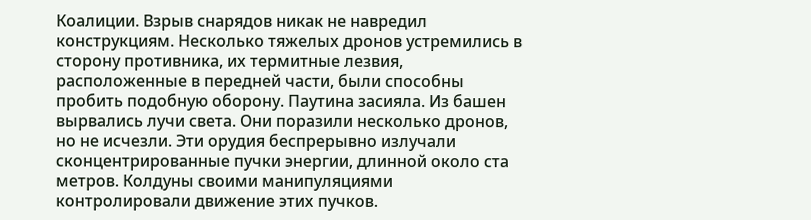Коалиции. Взрыв снарядов никак не навредил конструкциям. Несколько тяжелых дронов устремились в сторону противника, их термитные лезвия, расположенные в передней части, были способны пробить подобную оборону. Паутина засияла. Из башен вырвались лучи света. Они поразили несколько дронов, но не исчезли. Эти орудия беспрерывно излучали сконцентрированные пучки энергии, длинной около ста метров. Колдуны своими манипуляциями контролировали движение этих пучков.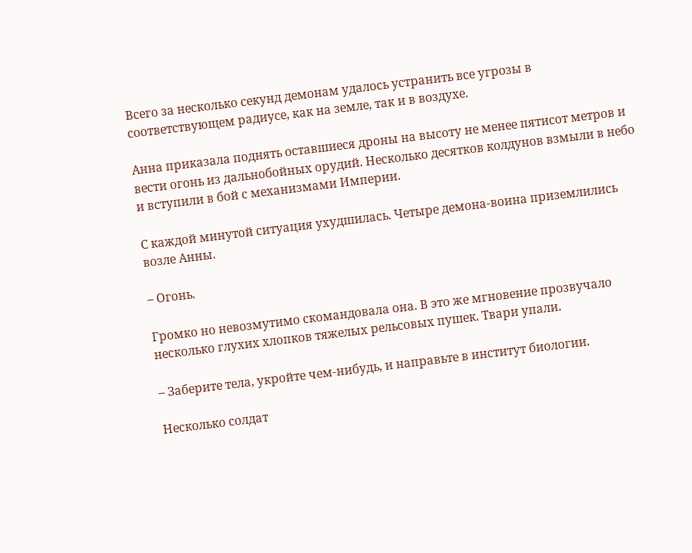Всего за несколько секунд демонам удалось устранить все угрозы в соответствующем радиусе, как на земле, так и в воздухе.

Анна приказала поднять оставшиеся дроны на высоту не менее пятисот метров и вести огонь из дальнобойных орудий. Несколько десятков колдунов взмыли в небо и вступили в бой с механизмами Империи.

С каждой минутой ситуация ухудшилась. Четыре демона-воина приземлились возле Анны.

– Огонь.

Громко но невозмутимо скомандовала она. В это же мгновение прозвучало несколько глухих хлопков тяжелых рельсовых пушек. Твари упали.

– Заберите тела, укройте чем-нибудь, и направьте в институт биологии.

Несколько солдат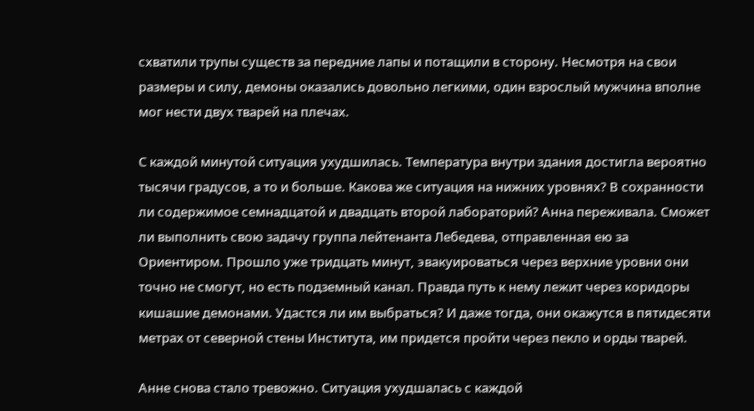схватили трупы существ за передние лапы и потащили в сторону. Несмотря на свои размеры и силу, демоны оказались довольно легкими, один взрослый мужчина вполне мог нести двух тварей на плечах.

С каждой минутой ситуация ухудшилась. Температура внутри здания достигла вероятно тысячи градусов, а то и больше. Какова же ситуация на нижних уровнях? В сохранности ли содержимое семнадцатой и двадцать второй лабораторий? Анна переживала. Сможет ли выполнить свою задачу группа лейтенанта Лебедева, отправленная ею за Ориентиром. Прошло уже тридцать минут, эвакуироваться через верхние уровни они точно не смогут, но есть подземный канал. Правда путь к нему лежит через коридоры кишашие демонами. Удастся ли им выбраться? И даже тогда, они окажутся в пятидесяти метрах от северной стены Института, им придется пройти через пекло и орды тварей.

Анне снова стало тревожно. Ситуация ухудшалась с каждой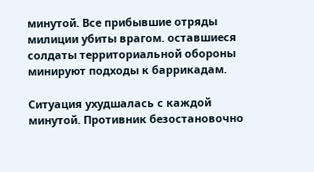минутой. Все прибывшие отряды милиции убиты врагом. оставшиеся солдаты территориальной обороны минируют подходы к баррикадам.

Ситуация ухудшалась с каждой минутой. Противник безостановочно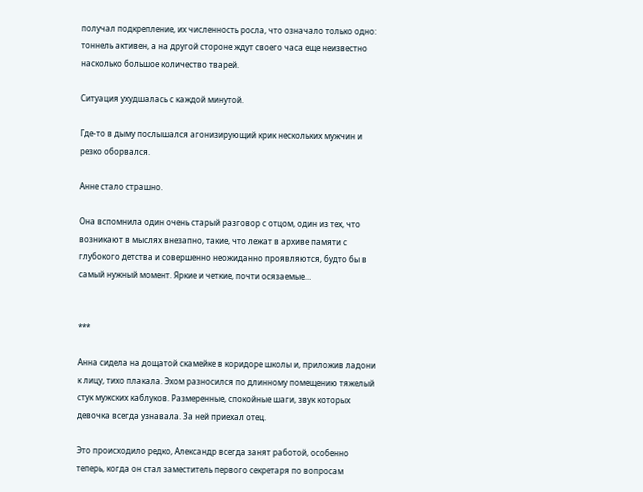получал подкрепление, их численность росла, что означало только одно: тоннель активен, а на другой стороне ждут своего часа еще неизвестно насколько большое количество тварей.

Ситуация ухудшалась с каждой минутой.

Где-то в дыму послышался агонизирующий крик нескольких мужчин и резко оборвался.

Анне стало страшно.

Она вспомнила один очень старый разговор с отцом, один из тех, что возникают в мыслях внезапно, такие, что лежат в архиве памяти с глубокого детства и совершенно неожиданно проявляются, будто бы в самый нужный момент. Яркие и четкие, почти осязаемые…


***

Анна сидела на дощатой скамейке в коридоре школы и, приложив ладони к лицу, тихо плакала. Эхом разносился по длинному помещению тяжелый стук мужских каблуков. Размеренные, спокойные шаги, звук которых девочка всегда узнавала. За ней приехал отец.

Это происходило редко, Александр всегда занят работой, особенно теперь, когда он стал заместитель первого секретаря по вопросам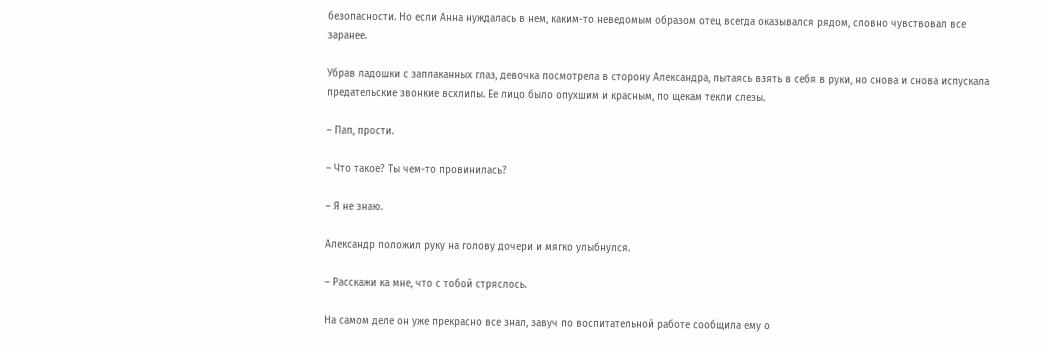безопасности. Но если Анна нуждалась в нем, каким-то неведомым образом отец всегда оказывался рядом, словно чувствовал все заранее.

Убрав ладошки с заплаканных глаз, девочка посмотрела в сторону Александра, пытаясь взять в себя в руки, но снова и снова испускала предательские звонкие всхлипы. Ее лицо было опухшим и красным, по щекам текли слезы.

– Пап, прости.

– Что такое? Ты чем-то провинилась?

– Я не знаю.

Александр положил руку на голову дочери и мягко улыбнулся.

– Расскажи ка мне, что с тобой стряслось.

На самом деле он уже прекрасно все знал, завуч по воспитательной работе сообщила ему о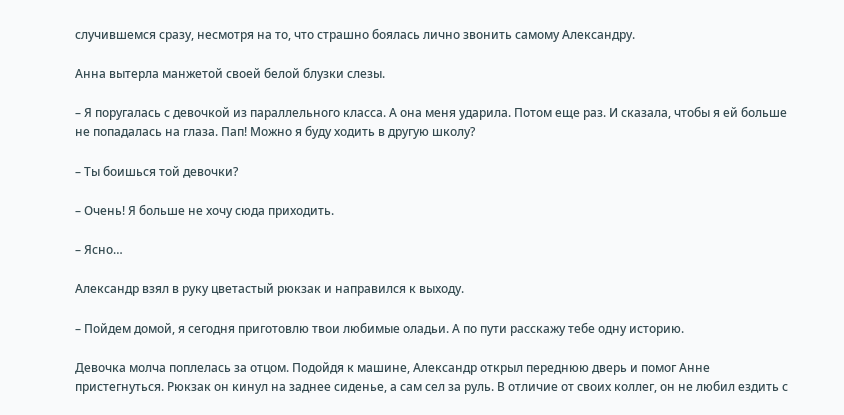случившемся сразу, несмотря на то, что страшно боялась лично звонить самому Александру.

Анна вытерла манжетой своей белой блузки слезы.

– Я поругалась с девочкой из параллельного класса. А она меня ударила. Потом еще раз. И сказала, чтобы я ей больше не попадалась на глаза. Пап! Можно я буду ходить в другую школу?

– Ты боишься той девочки?

– Очень! Я больше не хочу сюда приходить.

– Ясно…

Александр взял в руку цветастый рюкзак и направился к выходу.

– Пойдем домой, я сегодня приготовлю твои любимые оладьи. А по пути расскажу тебе одну историю.

Девочка молча поплелась за отцом. Подойдя к машине, Александр открыл переднюю дверь и помог Анне пристегнуться. Рюкзак он кинул на заднее сиденье, а сам сел за руль. В отличие от своих коллег, он не любил ездить с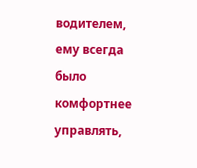водителем, ему всегда было комфортнее управлять,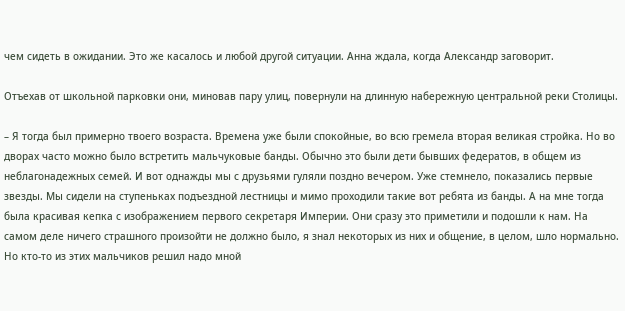чем сидеть в ожидании. Это же касалось и любой другой ситуации. Анна ждала, когда Александр заговорит.

Отъехав от школьной парковки они, миновав пару улиц, повернули на длинную набережную центральной реки Столицы.

– Я тогда был примерно твоего возраста. Времена уже были спокойные, во всю гремела вторая великая стройка. Но во дворах часто можно было встретить мальчуковые банды. Обычно это были дети бывших федератов, в общем из неблагонадежных семей. И вот однажды мы с друзьями гуляли поздно вечером. Уже стемнело, показались первые звезды. Мы сидели на ступеньках подъездной лестницы и мимо проходили такие вот ребята из банды. А на мне тогда была красивая кепка с изображением первого секретаря Империи. Они сразу это приметили и подошли к нам. На самом деле ничего страшного произойти не должно было, я знал некоторых из них и общение, в целом, шло нормально. Но кто-то из этих мальчиков решил надо мной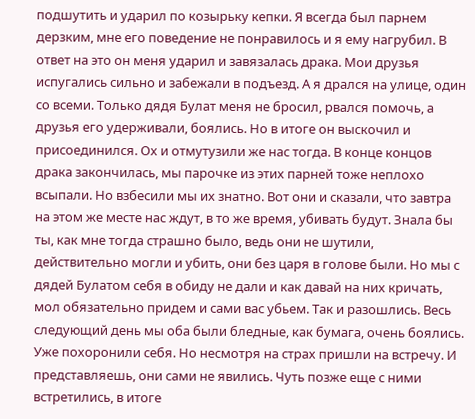подшутить и ударил по козырьку кепки. Я всегда был парнем дерзким, мне его поведение не понравилось и я ему нагрубил. В ответ на это он меня ударил и завязалась драка. Мои друзья испугались сильно и забежали в подъезд. А я дрался на улице, один со всеми. Только дядя Булат меня не бросил, рвался помочь, а друзья его удерживали, боялись. Но в итоге он выскочил и присоединился. Ох и отмутузили же нас тогда. В конце концов драка закончилась, мы парочке из этих парней тоже неплохо всыпали. Но взбесили мы их знатно. Вот они и сказали, что завтра на этом же месте нас ждут, в то же время, убивать будут. Знала бы ты, как мне тогда страшно было, ведь они не шутили, действительно могли и убить, они без царя в голове были. Но мы с дядей Булатом себя в обиду не дали и как давай на них кричать, мол обязательно придем и сами вас убьем. Так и разошлись. Весь следующий день мы оба были бледные, как бумага, очень боялись. Уже похоронили себя. Но несмотря на страх пришли на встречу. И представляешь, они сами не явились. Чуть позже еще с ними встретились, в итоге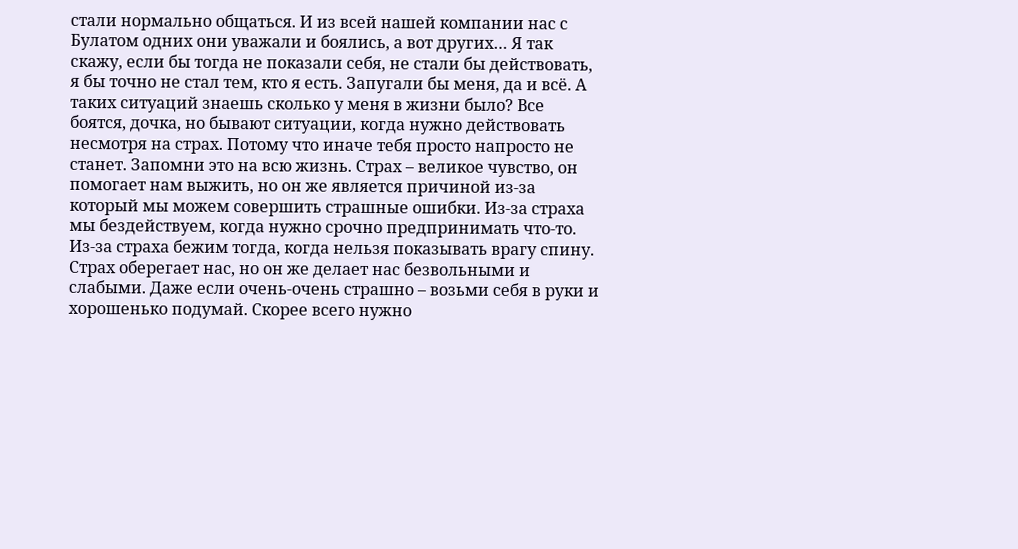стали нормально общаться. И из всей нашей компании нас с Булатом одних они уважали и боялись, а вот других… Я так скажу, если бы тогда не показали себя, не стали бы действовать, я бы точно не стал тем, кто я есть. Запугали бы меня, да и всё. А таких ситуаций знаешь сколько у меня в жизни было? Все боятся, дочка, но бывают ситуации, когда нужно действовать несмотря на страх. Потому что иначе тебя просто напросто не станет. Запомни это на всю жизнь. Страх – великое чувство, он помогает нам выжить, но он же является причиной из-за который мы можем совершить страшные ошибки. Из-за страха мы бездействуем, когда нужно срочно предпринимать что-то. Из-за страха бежим тогда, когда нельзя показывать врагу спину. Страх оберегает нас, но он же делает нас безвольными и слабыми. Даже если очень-очень страшно – возьми себя в руки и хорошенько подумай. Скорее всего нужно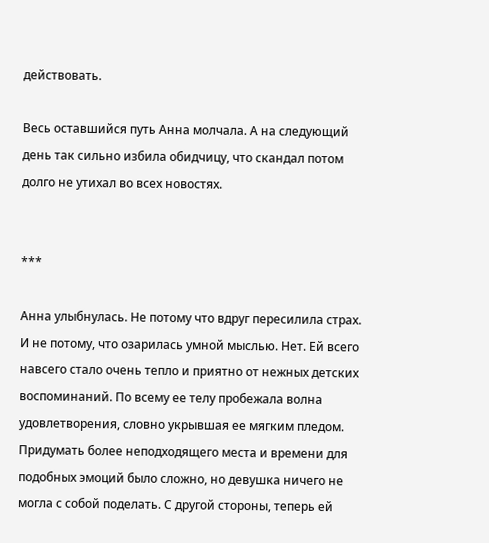действовать.

Весь оставшийся путь Анна молчала. А на следующий день так сильно избила обидчицу, что скандал потом долго не утихал во всех новостях.


***

Анна улыбнулась. Не потому что вдруг пересилила страх. И не потому, что озарилась умной мыслью. Нет. Ей всего навсего стало очень тепло и приятно от нежных детских воспоминаний. По всему ее телу пробежала волна удовлетворения, словно укрывшая ее мягким пледом. Придумать более неподходящего места и времени для подобных эмоций было сложно, но девушка ничего не могла с собой поделать. С другой стороны, теперь ей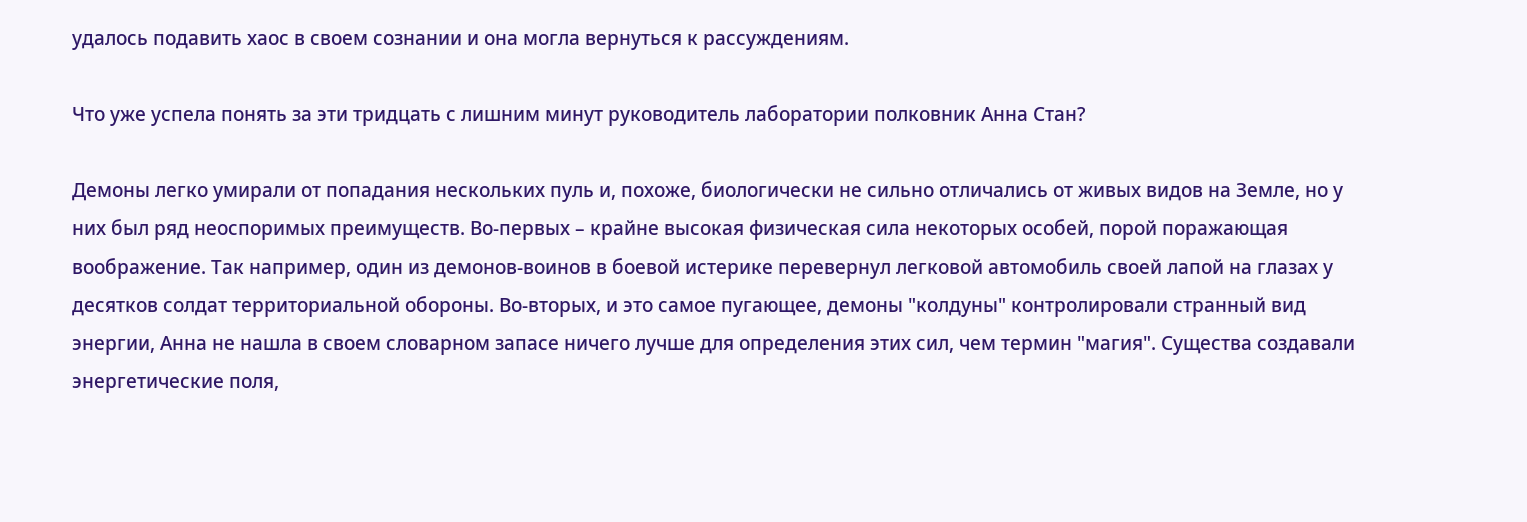удалось подавить хаос в своем сознании и она могла вернуться к рассуждениям.

Что уже успела понять за эти тридцать с лишним минут руководитель лаборатории полковник Анна Стан?

Демоны легко умирали от попадания нескольких пуль и, похоже, биологически не сильно отличались от живых видов на Земле, но у них был ряд неоспоримых преимуществ. Во-первых – крайне высокая физическая сила некоторых особей, порой поражающая воображение. Так например, один из демонов-воинов в боевой истерике перевернул легковой автомобиль своей лапой на глазах у десятков солдат территориальной обороны. Во-вторых, и это самое пугающее, демоны "колдуны" контролировали странный вид энергии, Анна не нашла в своем словарном запасе ничего лучше для определения этих сил, чем термин "магия". Существа создавали энергетические поля,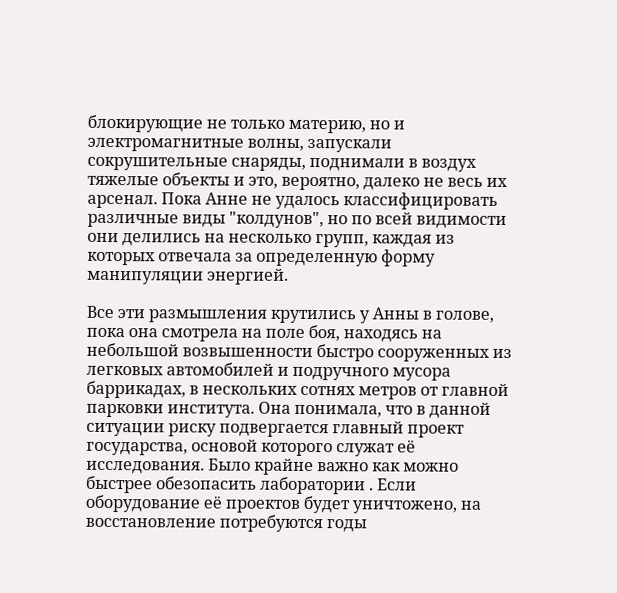блокирующие не только материю, но и электромагнитные волны, запускали сокрушительные снаряды, поднимали в воздух тяжелые объекты и это, вероятно, далеко не весь их арсенал. Пока Анне не удалось классифицировать различные виды "колдунов", но по всей видимости они делились на несколько групп, каждая из которых отвечала за определенную форму манипуляции энергией.

Все эти размышления крутились у Анны в голове, пока она смотрела на поле боя, находясь на небольшой возвышенности быстро сооруженных из легковых автомобилей и подручного мусора баррикадах, в нескольких сотнях метров от главной парковки института. Она понимала, что в данной ситуации риску подвергается главный проект государства, основой которого служат её исследования. Было крайне важно как можно быстрее обезопасить лаборатории . Если оборудование её проектов будет уничтожено, на восстановление потребуются годы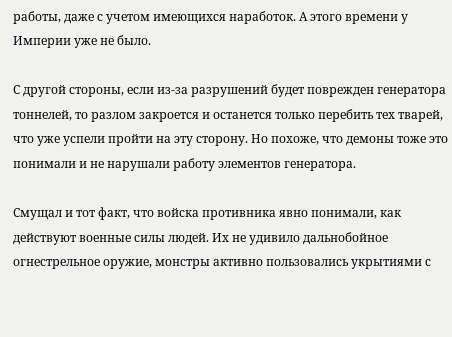работы, даже с учетом имеющихся наработок. А этого времени у Империи уже не было.

С другой стороны, если из-за разрушений будет поврежден генератора тоннелей, то разлом закроется и останется только перебить тех тварей, что уже успели пройти на эту сторону. Но похоже, что демоны тоже это понимали и не нарушали работу элементов генератора.

Смущал и тот факт, что войска противника явно понимали, как действуют военные силы людей. Их не удивило дальнобойное огнестрельное оружие, монстры активно пользовались укрытиями с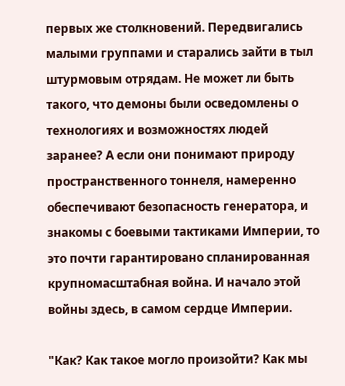первых же столкновений. Передвигались малыми группами и старались зайти в тыл штурмовым отрядам. Не может ли быть такого, что демоны были осведомлены о технологиях и возможностях людей заранее? А если они понимают природу пространственного тоннеля, намеренно обеспечивают безопасность генератора, и знакомы с боевыми тактиками Империи, то это почти гарантировано спланированная крупномасштабная война. И начало этой войны здесь, в самом сердце Империи.

"Как? Как такое могло произойти? Как мы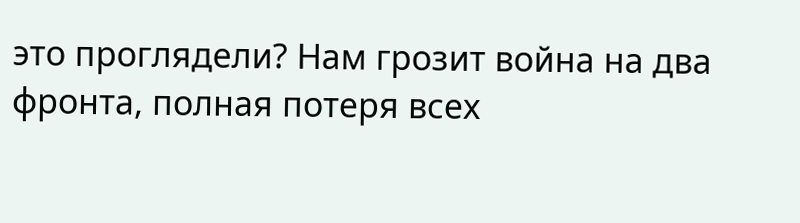это проглядели? Нам грозит война на два фронта, полная потеря всех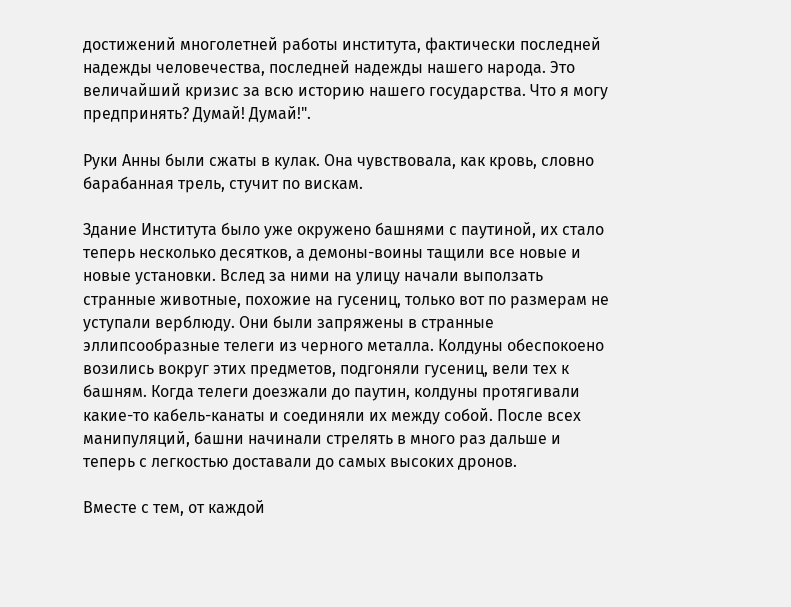достижений многолетней работы института, фактически последней надежды человечества, последней надежды нашего народа. Это величайший кризис за всю историю нашего государства. Что я могу предпринять? Думай! Думай!".

Руки Анны были сжаты в кулак. Она чувствовала, как кровь, словно барабанная трель, стучит по вискам.

Здание Института было уже окружено башнями с паутиной, их стало теперь несколько десятков, а демоны-воины тащили все новые и новые установки. Вслед за ними на улицу начали выползать странные животные, похожие на гусениц, только вот по размерам не уступали верблюду. Они были запряжены в странные эллипсообразные телеги из черного металла. Колдуны обеспокоено возились вокруг этих предметов, подгоняли гусениц, вели тех к башням. Когда телеги доезжали до паутин, колдуны протягивали какие-то кабель-канаты и соединяли их между собой. После всех манипуляций, башни начинали стрелять в много раз дальше и теперь с легкостью доставали до самых высоких дронов.

Вместе с тем, от каждой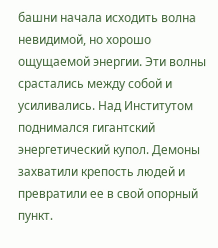башни начала исходить волна невидимой, но хорошо ощущаемой энергии. Эти волны срастались между собой и усиливались. Над Институтом поднимался гигантский энергетический купол. Демоны захватили крепость людей и превратили ее в свой опорный пункт.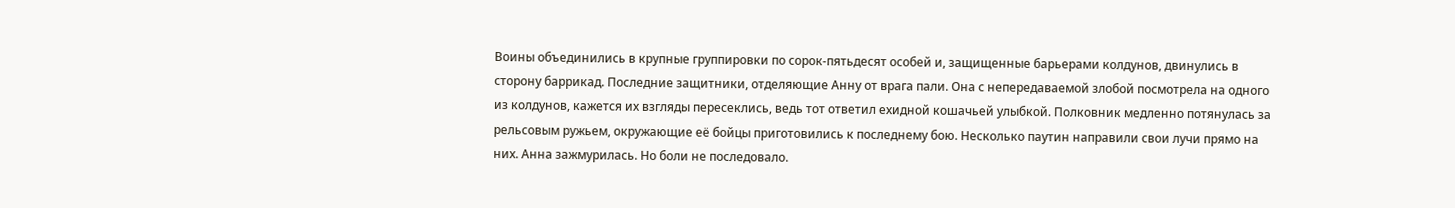Воины объединились в крупные группировки по сорок-пятьдесят особей и, защищенные барьерами колдунов, двинулись в сторону баррикад. Последние защитники, отделяющие Анну от врага пали. Она с непередаваемой злобой посмотрела на одного из колдунов, кажется их взгляды пересеклись, ведь тот ответил ехидной кошачьей улыбкой. Полковник медленно потянулась за рельсовым ружьем, окружающие её бойцы приготовились к последнему бою. Несколько паутин направили свои лучи прямо на них. Анна зажмурилась. Но боли не последовало.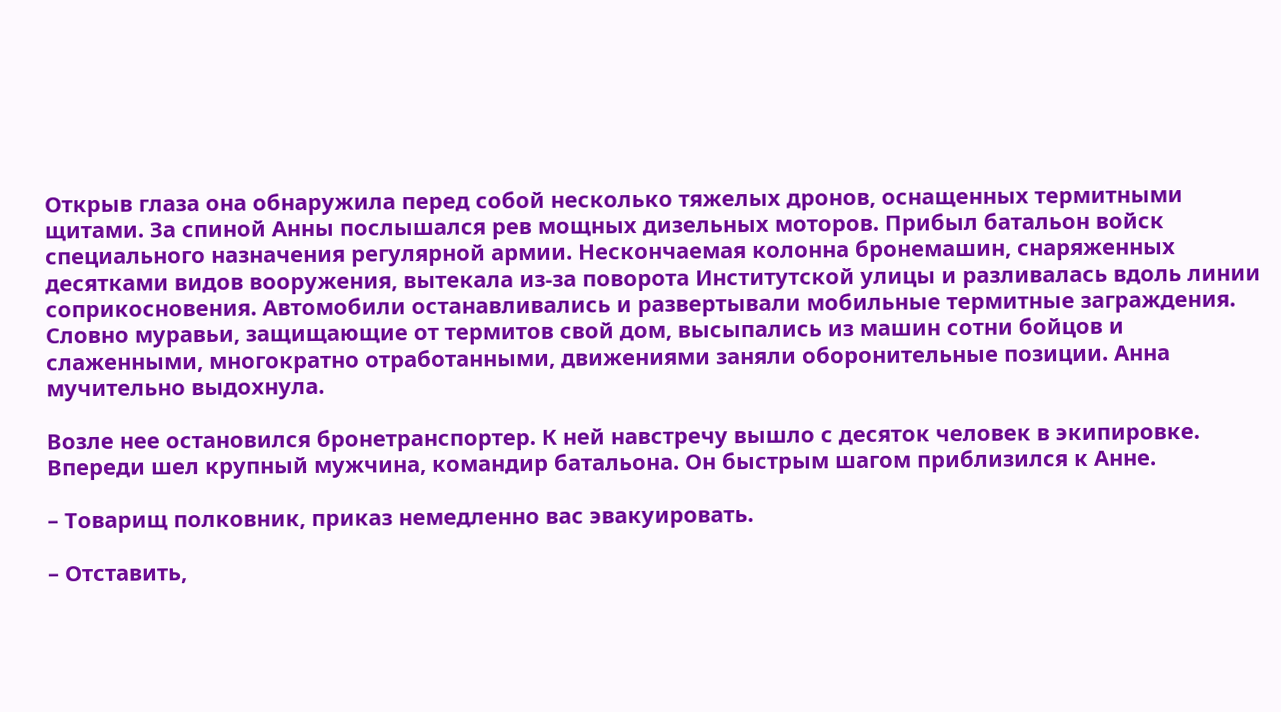Открыв глаза она обнаружила перед собой несколько тяжелых дронов, оснащенных термитными щитами. За спиной Анны послышался рев мощных дизельных моторов. Прибыл батальон войск специального назначения регулярной армии. Нескончаемая колонна бронемашин, снаряженных десятками видов вооружения, вытекала из-за поворота Институтской улицы и разливалась вдоль линии соприкосновения. Автомобили останавливались и развертывали мобильные термитные заграждения. Словно муравьи, защищающие от термитов свой дом, высыпались из машин сотни бойцов и слаженными, многократно отработанными, движениями заняли оборонительные позиции. Анна мучительно выдохнула.

Возле нее остановился бронетранспортер. К ней навстречу вышло с десяток человек в экипировке. Впереди шел крупный мужчина, командир батальона. Он быстрым шагом приблизился к Анне.

– Товарищ полковник, приказ немедленно вас эвакуировать.

– Отставить,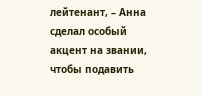лейтенант, – Анна сделал особый акцент на звании, чтобы подавить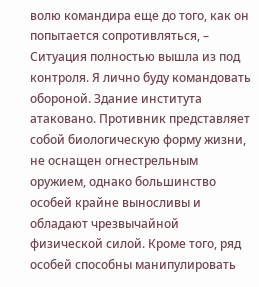волю командира еще до того, как он попытается сопротивляться, – Ситуация полностью вышла из под контроля. Я лично буду командовать обороной. Здание института атаковано. Противник представляет собой биологическую форму жизни, не оснащен огнестрельным оружием, однако большинство особей крайне выносливы и обладают чрезвычайной физической силой. Кроме того, ряд особей способны манипулировать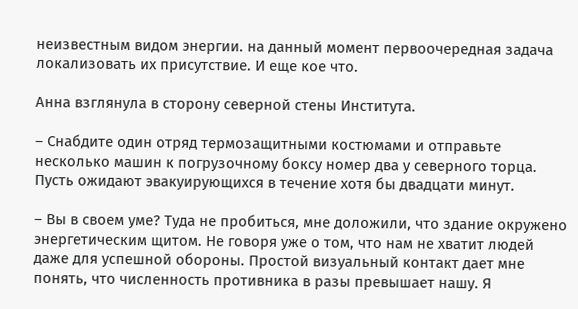неизвестным видом энергии. на данный момент первоочередная задача локализовать их присутствие. И еще кое что.

Анна взглянула в сторону северной стены Института.

– Снабдите один отряд термозащитными костюмами и отправьте несколько машин к погрузочному боксу номер два у северного торца. Пусть ожидают эвакуирующихся в течение хотя бы двадцати минут.

– Вы в своем уме? Туда не пробиться, мне доложили, что здание окружено энергетическим щитом. Не говоря уже о том, что нам не хватит людей даже для успешной обороны. Простой визуальный контакт дает мне понять, что численность противника в разы превышает нашу. Я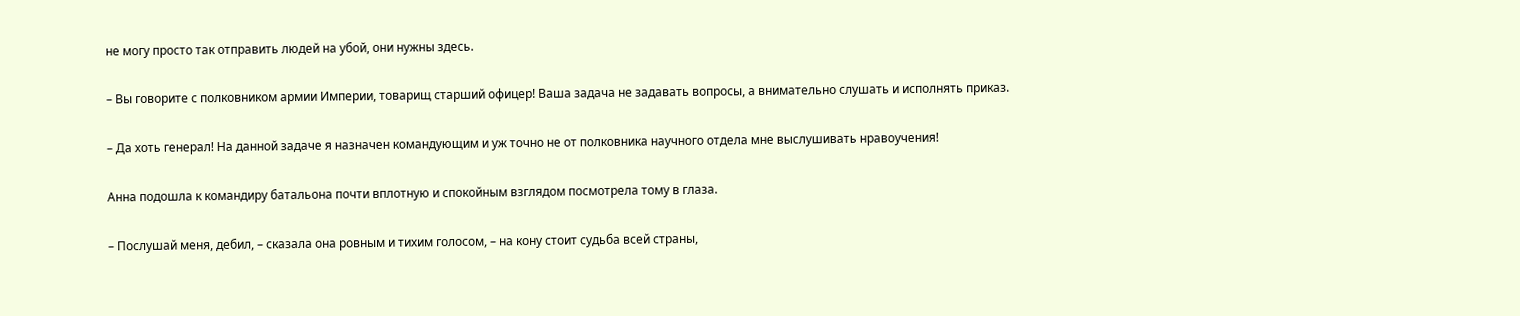не могу просто так отправить людей на убой, они нужны здесь.

– Вы говорите с полковником армии Империи, товарищ старший офицер! Ваша задача не задавать вопросы, а внимательно слушать и исполнять приказ.

– Да хоть генерал! На данной задаче я назначен командующим и уж точно не от полковника научного отдела мне выслушивать нравоучения!

Анна подошла к командиру батальона почти вплотную и спокойным взглядом посмотрела тому в глаза.

– Послушай меня, дебил, – сказала она ровным и тихим голосом, – на кону стоит судьба всей страны,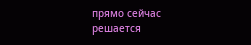прямо сейчас решается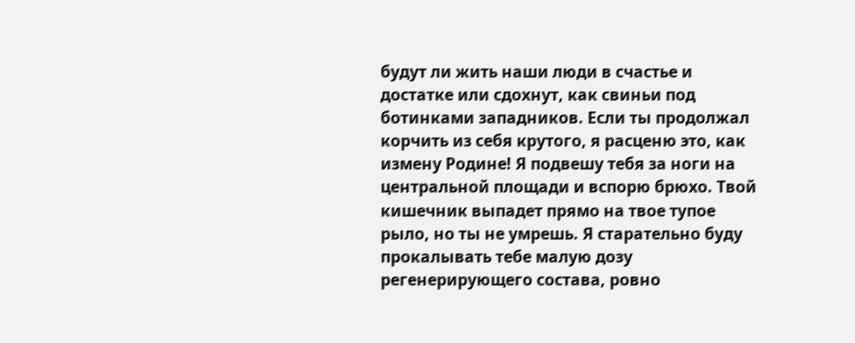будут ли жить наши люди в счастье и достатке или сдохнут, как свиньи под ботинками западников. Если ты продолжал корчить из себя крутого, я расценю это, как измену Родине! Я подвешу тебя за ноги на центральной площади и вспорю брюхо. Твой кишечник выпадет прямо на твое тупое рыло, но ты не умрешь. Я старательно буду прокалывать тебе малую дозу регенерирующего состава, ровно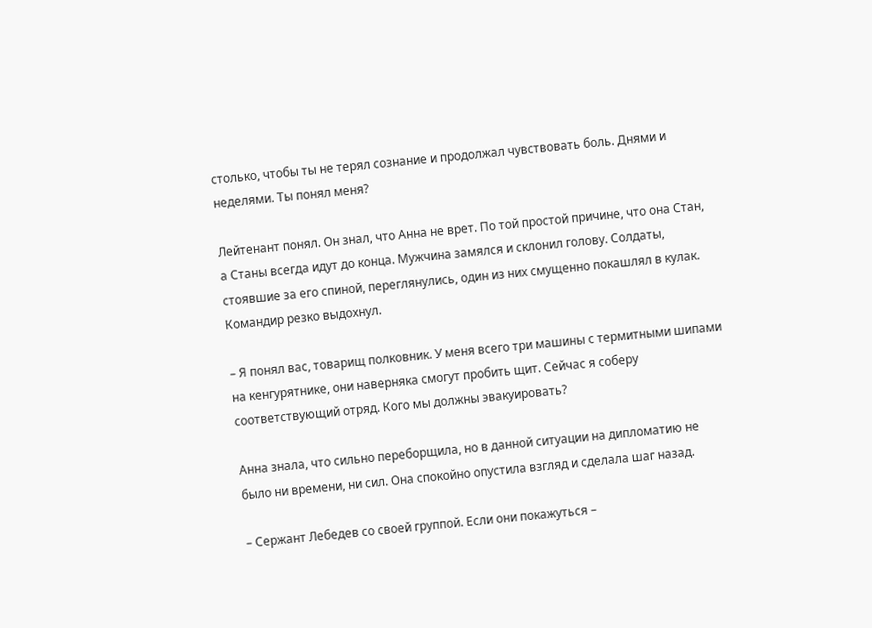столько, чтобы ты не терял сознание и продолжал чувствовать боль. Днями и неделями. Ты понял меня?

Лейтенант понял. Он знал, что Анна не врет. По той простой причине, что она Стан, а Станы всегда идут до конца. Мужчина замялся и склонил голову. Солдаты, стоявшие за его спиной, переглянулись, один из них смущенно покашлял в кулак. Командир резко выдохнул.

– Я понял вас, товарищ полковник. У меня всего три машины с термитными шипами на кенгурятнике, они наверняка смогут пробить щит. Сейчас я соберу соответствующий отряд. Кого мы должны эвакуировать?

Анна знала, что сильно переборщила, но в данной ситуации на дипломатию не было ни времени, ни сил. Она спокойно опустила взгляд и сделала шаг назад.

– Сержант Лебедев со своей группой. Если они покажуться –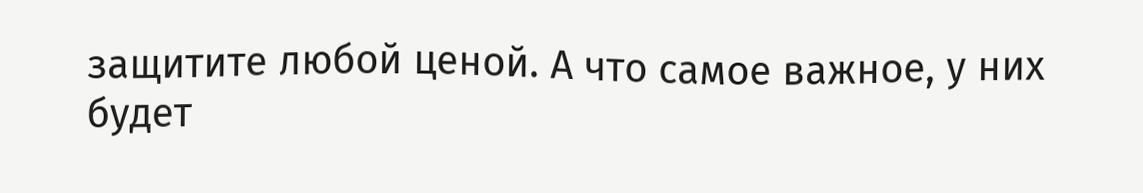защитите любой ценой. А что самое важное, у них будет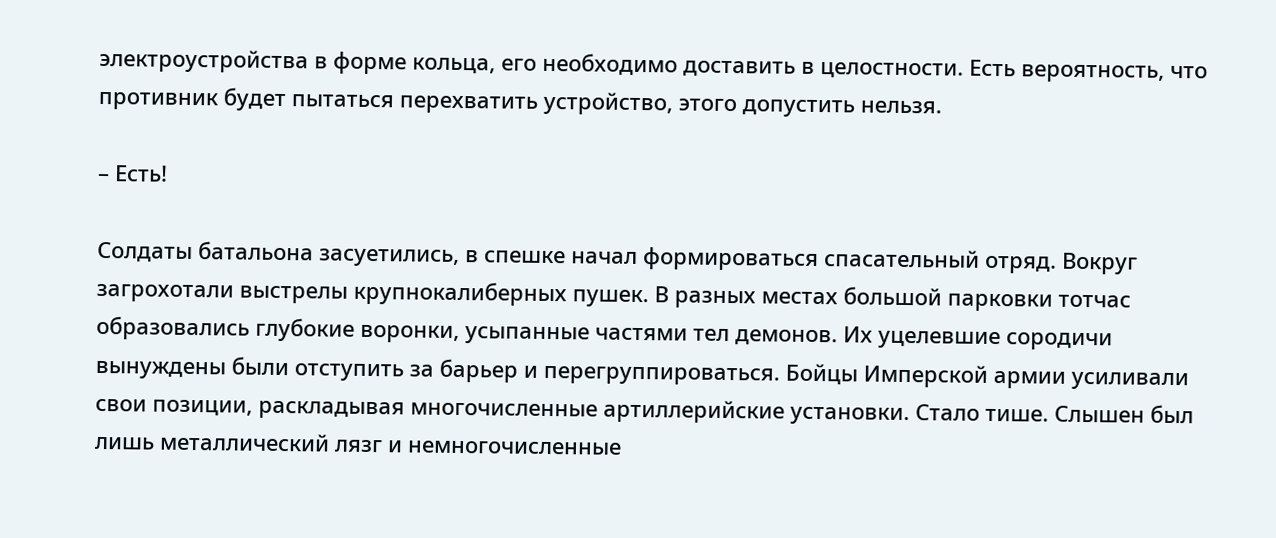электроустройства в форме кольца, его необходимо доставить в целостности. Есть вероятность, что противник будет пытаться перехватить устройство, этого допустить нельзя.

– Есть!

Солдаты батальона засуетились, в спешке начал формироваться спасательный отряд. Вокруг загрохотали выстрелы крупнокалиберных пушек. В разных местах большой парковки тотчас образовались глубокие воронки, усыпанные частями тел демонов. Их уцелевшие сородичи вынуждены были отступить за барьер и перегруппироваться. Бойцы Имперской армии усиливали свои позиции, раскладывая многочисленные артиллерийские установки. Стало тише. Слышен был лишь металлический лязг и немногочисленные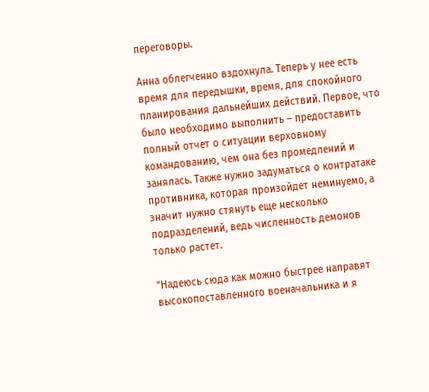переговоры.

Анна облегченно вздохнула. Теперь у нее есть время для передышки, время, для спокойного планирования дальнейших действий. Первое, что было необходимо выполнить – предоставить полный отчет о ситуации верховному командованию, чем она без промедлений и занялась. Также нужно задуматься о контратаке противника, которая произойдет неминуемо, а значит нужно стянуть еще несколько подразделений, ведь численность демонов только растет.

"Надеюсь сюда как можно быстрее направят высокопоставленного военачальника и я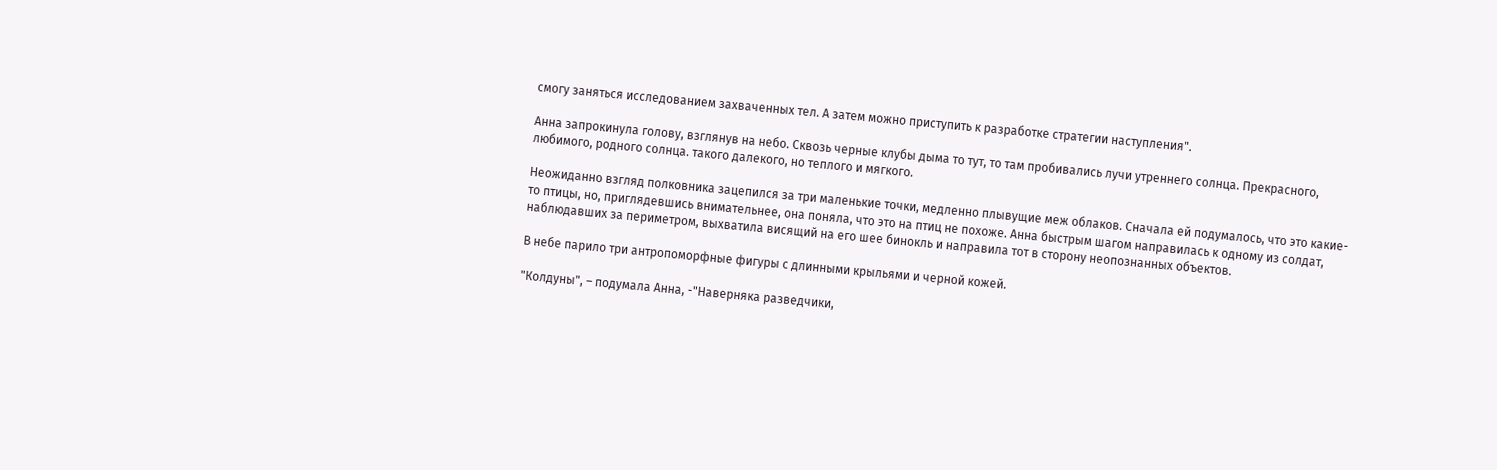смогу заняться исследованием захваченных тел. А затем можно приступить к разработке стратегии наступления".

Анна запрокинула голову, взглянув на небо. Сквозь черные клубы дыма то тут, то там пробивались лучи утреннего солнца. Прекрасного, любимого, родного солнца. такого далекого, но теплого и мягкого.

Неожиданно взгляд полковника зацепился за три маленькие точки, медленно плывущие меж облаков. Сначала ей подумалось, что это какие-то птицы, но, приглядевшись внимательнее, она поняла, что это на птиц не похоже. Анна быстрым шагом направилась к одному из солдат, наблюдавших за периметром, выхватила висящий на его шее бинокль и направила тот в сторону неопознанных объектов.

В небе парило три антропоморфные фигуры с длинными крыльями и черной кожей.

"Колдуны", – подумала Анна, -"Наверняка разведчики,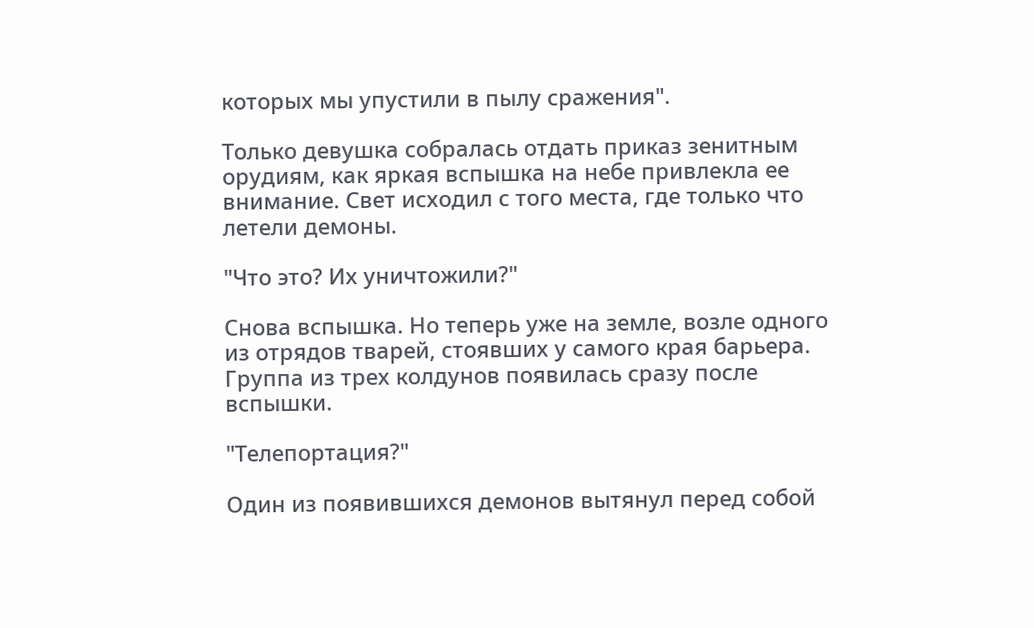которых мы упустили в пылу сражения".

Только девушка собралась отдать приказ зенитным орудиям, как яркая вспышка на небе привлекла ее внимание. Свет исходил с того места, где только что летели демоны.

"Что это? Их уничтожили?"

Снова вспышка. Но теперь уже на земле, возле одного из отрядов тварей, стоявших у самого края барьера. Группа из трех колдунов появилась сразу после вспышки.

"Телепортация?"

Один из появившихся демонов вытянул перед собой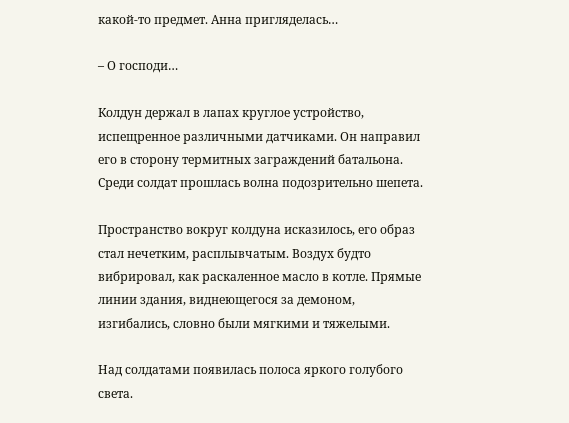какой-то предмет. Анна пригляделась…

– О господи…

Колдун держал в лапах круглое устройство, испещренное различными датчиками. Он направил его в сторону термитных заграждений батальона. Среди солдат прошлась волна подозрительно шепета.

Пространство вокруг колдуна исказилось, его образ стал нечетким, расплывчатым. Воздух будто вибрировал, как раскаленное масло в котле. Прямые линии здания, виднеющегося за демоном, изгибались, словно были мягкими и тяжелыми.

Над солдатами появилась полоса яркого голубого света.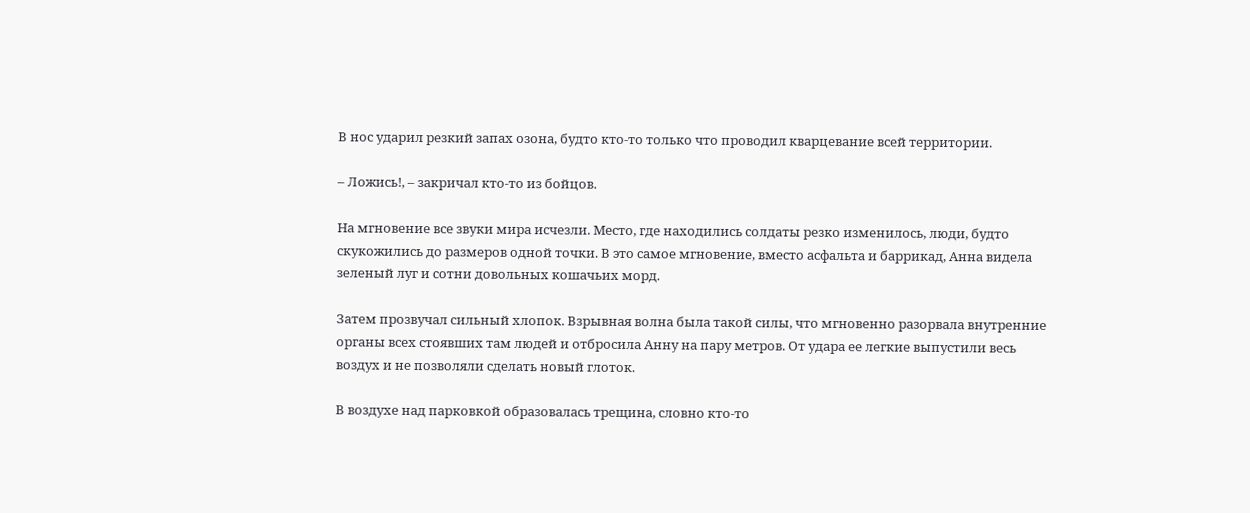В нос ударил резкий запах озона, будто кто-то только что проводил кварцевание всей территории.

– Ложись!, – закричал кто-то из бойцов.

На мгновение все звуки мира исчезли. Место, где находились солдаты резко изменилось, люди, будто скукожились до размеров одной точки. В это самое мгновение, вместо асфальта и баррикад, Анна видела зеленый луг и сотни довольных кошачьих морд.

Затем прозвучал сильный хлопок. Взрывная волна была такой силы, что мгновенно разорвала внутренние органы всех стоявших там людей и отбросила Анну на пару метров. От удара ее легкие выпустили весь воздух и не позволяли сделать новый глоток.

В воздухе над парковкой образовалась трещина, словно кто-то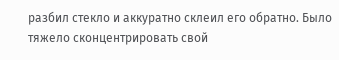разбил стекло и аккуратно склеил его обратно. Было тяжело сконцентрировать свой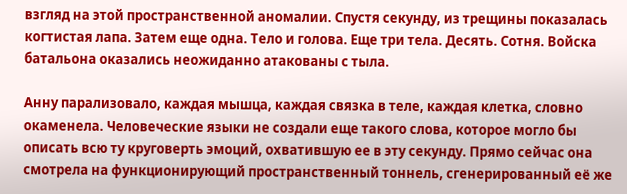взгляд на этой пространственной аномалии. Спустя секунду, из трещины показалась когтистая лапа. Затем еще одна. Тело и голова. Еще три тела. Десять. Сотня. Войска батальона оказались неожиданно атакованы с тыла.

Анну парализовало, каждая мышца, каждая связка в теле, каждая клетка, словно окаменела. Человеческие языки не создали еще такого слова, которое могло бы описать всю ту круговерть эмоций, охватившую ее в эту секунду. Прямо сейчас она смотрела на функционирующий пространственный тоннель, сгенерированный её же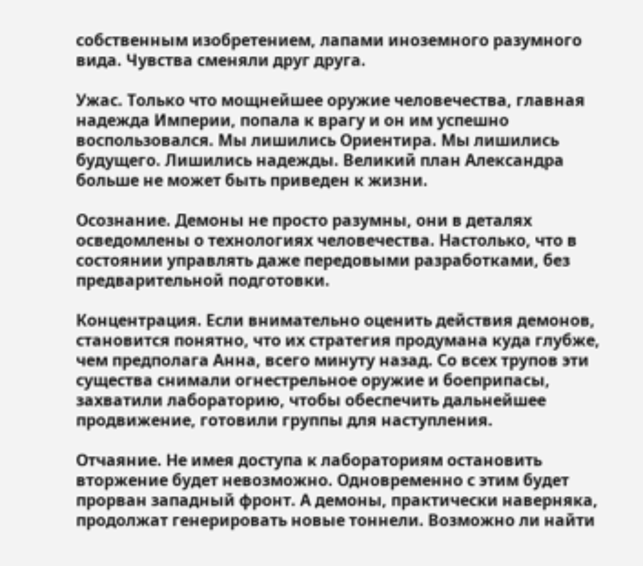собственным изобретением, лапами иноземного разумного вида. Чувства сменяли друг друга.

Ужас. Только что мощнейшее оружие человечества, главная надежда Империи, попала к врагу и он им успешно воспользовался. Мы лишились Ориентира. Мы лишились будущего. Лишились надежды. Великий план Александра больше не может быть приведен к жизни.

Осознание. Демоны не просто разумны, они в деталях осведомлены о технологиях человечества. Настолько, что в состоянии управлять даже передовыми разработками, без предварительной подготовки.

Концентрация. Если внимательно оценить действия демонов, становится понятно, что их стратегия продумана куда глубже, чем предполага Анна, всего минуту назад. Со всех трупов эти существа снимали огнестрельное оружие и боеприпасы, захватили лабораторию, чтобы обеспечить дальнейшее продвижение, готовили группы для наступления.

Отчаяние. Не имея доступа к лабораториям остановить вторжение будет невозможно. Одновременно с этим будет прорван западный фронт. А демоны, практически наверняка, продолжат генерировать новые тоннели. Возможно ли найти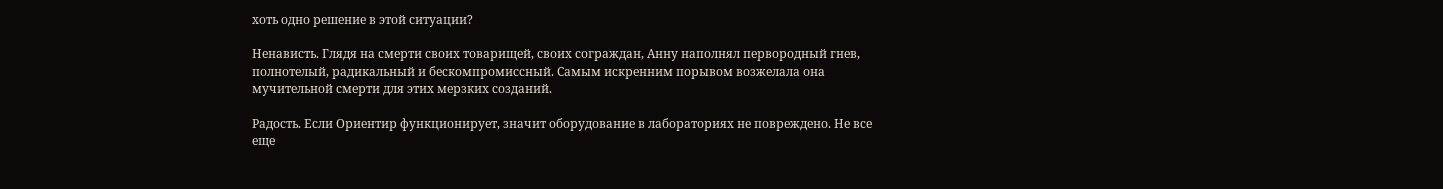хоть одно решение в этой ситуации?

Ненависть. Глядя на смерти своих товарищей, своих сограждан, Анну наполнял первородный гнев, полнотелый, радикальный и бескомпромиссный. Самым искренним порывом возжелала она мучительной смерти для этих мерзких созданий.

Радость. Если Ориентир функционирует, значит оборудование в лабораториях не повреждено. Не все еще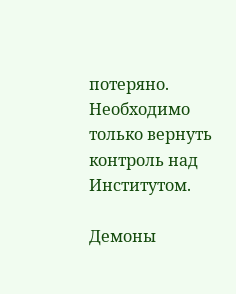потеряно. Необходимо только вернуть контроль над Институтом.

Демоны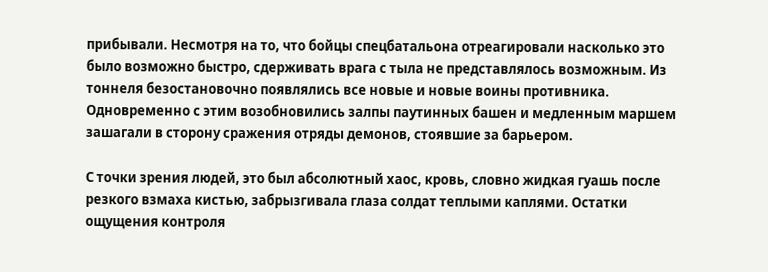прибывали. Несмотря на то, что бойцы спецбатальона отреагировали насколько это было возможно быстро, сдерживать врага с тыла не представлялось возможным. Из тоннеля безостановочно появлялись все новые и новые воины противника. Одновременно с этим возобновились залпы паутинных башен и медленным маршем зашагали в сторону сражения отряды демонов, стоявшие за барьером.

С точки зрения людей, это был абсолютный хаос, кровь, словно жидкая гуашь после резкого взмаха кистью, забрызгивала глаза солдат теплыми каплями. Остатки ощущения контроля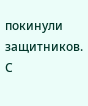покинули защитников. С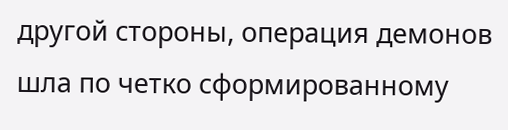другой стороны, операция демонов шла по четко сформированному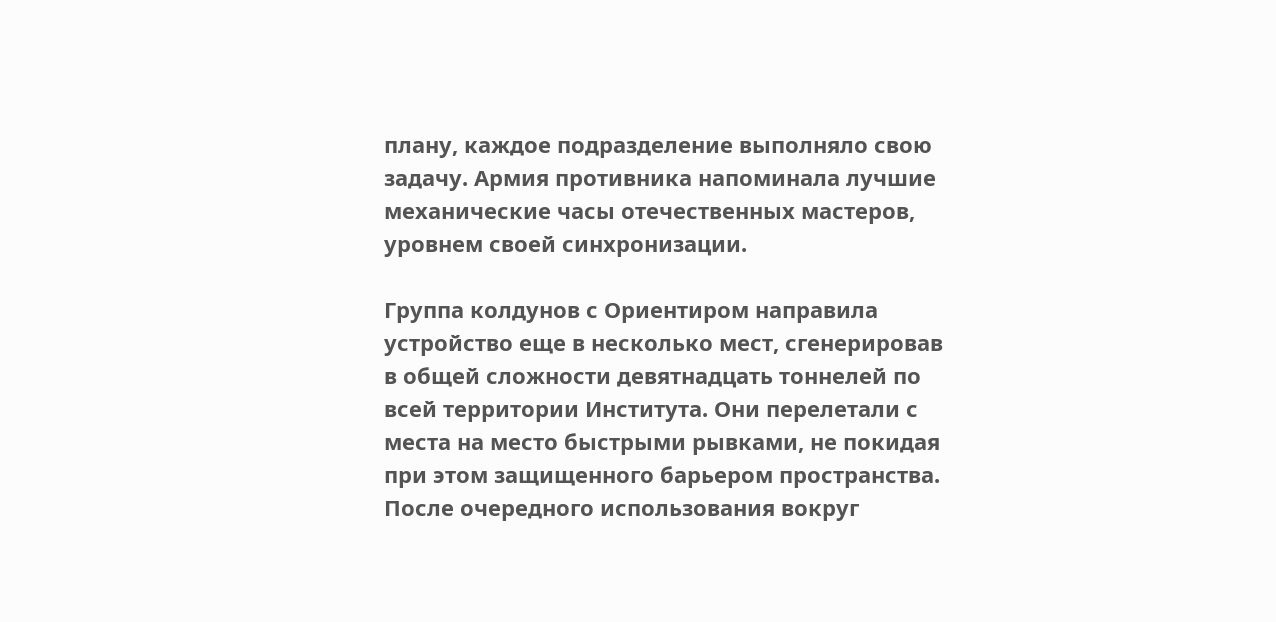плану, каждое подразделение выполняло свою задачу. Армия противника напоминала лучшие механические часы отечественных мастеров, уровнем своей синхронизации.

Группа колдунов с Ориентиром направила устройство еще в несколько мест, сгенерировав в общей сложности девятнадцать тоннелей по всей территории Института. Они перелетали с места на место быстрыми рывками, не покидая при этом защищенного барьером пространства. После очередного использования вокруг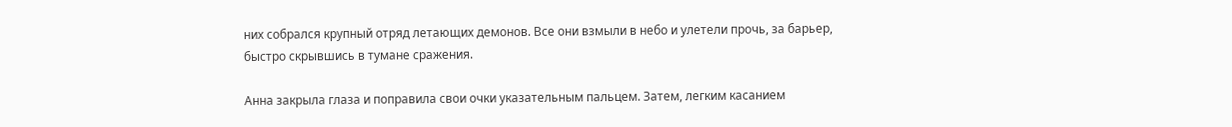них собрался крупный отряд летающих демонов. Все они взмыли в небо и улетели прочь, за барьер, быстро скрывшись в тумане сражения.

Анна закрыла глаза и поправила свои очки указательным пальцем. Затем, легким касанием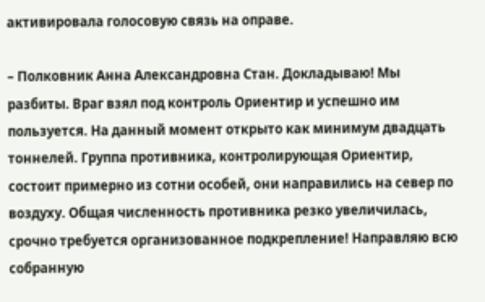активировала голосовую связь на оправе.

– Полковник Анна Александровна Стан. Докладываю! Мы разбиты. Враг взял под контроль Ориентир и успешно им пользуется. На данный момент открыто как минимум двадцать тоннелей. Группа противника, контролирующая Ориентир, состоит примерно из сотни особей, они направились на север по воздуху. Общая численность противника резко увеличилась, срочно требуется организованное подкрепление! Направляю всю собранную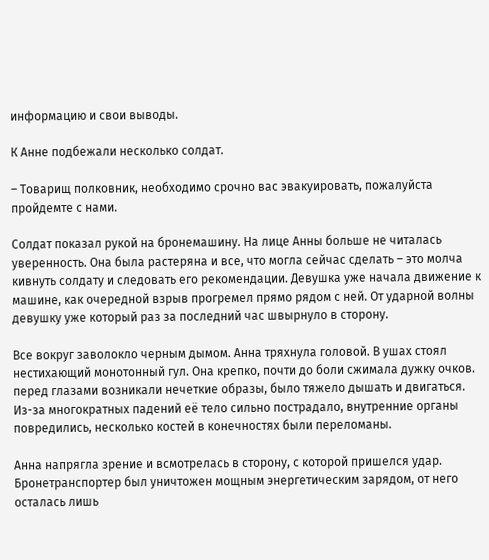информацию и свои выводы.

К Анне подбежали несколько солдат.

– Товарищ полковник, необходимо срочно вас эвакуировать, пожалуйста пройдемте с нами.

Солдат показал рукой на бронемашину. На лице Анны больше не читалась уверенность. Она была растеряна и все, что могла сейчас сделать – это молча кивнуть солдату и следовать его рекомендации. Девушка уже начала движение к машине, как очередной взрыв прогремел прямо рядом с ней. От ударной волны девушку уже который раз за последний час швырнуло в сторону.

Все вокруг заволокло черным дымом. Анна тряхнула головой. В ушах стоял нестихающий монотонный гул. Она крепко, почти до боли сжимала дужку очков. перед глазами возникали нечеткие образы, было тяжело дышать и двигаться. Из-за многократных падений её тело сильно пострадало, внутренние органы повредились, несколько костей в конечностях были переломаны.

Анна напрягла зрение и всмотрелась в сторону, с которой пришелся удар. Бронетранспортер был уничтожен мощным энергетическим зарядом, от него осталась лишь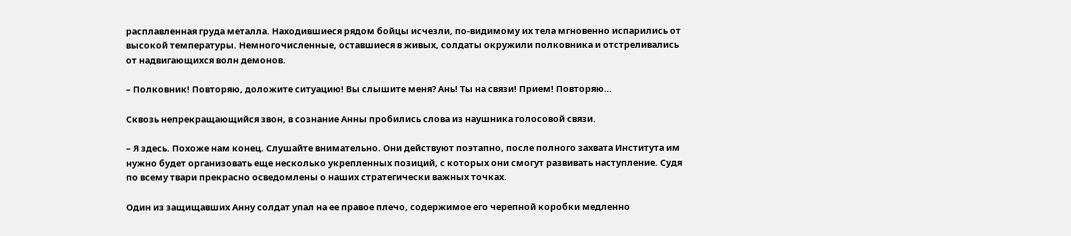расплавленная груда металла. Находившиеся рядом бойцы исчезли, по-видимому их тела мгновенно испарились от высокой температуры. Немногочисленные, оставшиеся в живых, солдаты окружили полковника и отстреливались от надвигающихся волн демонов.

– Полковник! Повторяю, доложите ситуацию! Вы слышите меня? Ань! Ты на связи! Прием! Повторяю…

Сквозь непрекращающийся звон, в сознание Анны пробились слова из наушника голосовой связи.

– Я здесь. Похоже нам конец. Слушайте внимательно. Они действуют поэтапно, после полного захвата Института им нужно будет организовать еще несколько укрепленных позиций, с которых они смогут развивать наступление. Судя по всему твари прекрасно осведомлены о наших стратегически важных точках.

Один из защищавших Анну солдат упал на ее правое плечо, содержимое его черепной коробки медленно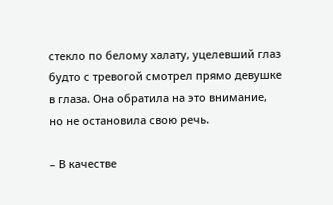стекло по белому халату, уцелевший глаз будто с тревогой смотрел прямо девушке в глаза. Она обратила на это внимание, но не остановила свою речь.

– В качестве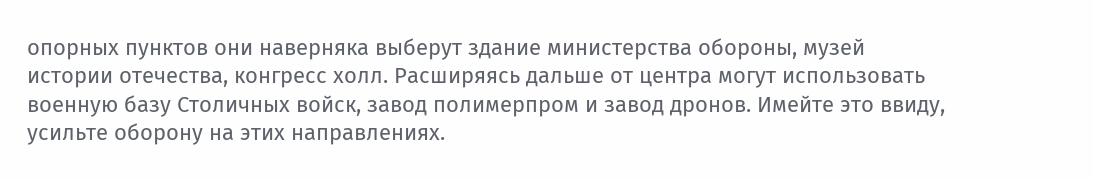опорных пунктов они наверняка выберут здание министерства обороны, музей истории отечества, конгресс холл. Расширяясь дальше от центра могут использовать военную базу Столичных войск, завод полимерпром и завод дронов. Имейте это ввиду, усильте оборону на этих направлениях.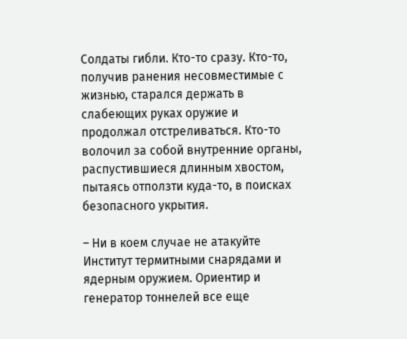Солдаты гибли. Кто-то сразу. Кто-то, получив ранения несовместимые с жизнью, старался держать в слабеющих руках оружие и продолжал отстреливаться. Кто-то волочил за собой внутренние органы, распустившиеся длинным хвостом, пытаясь отползти куда-то, в поисках безопасного укрытия.

– Ни в коем случае не атакуйте Институт термитными снарядами и ядерным оружием. Ориентир и генератор тоннелей все еще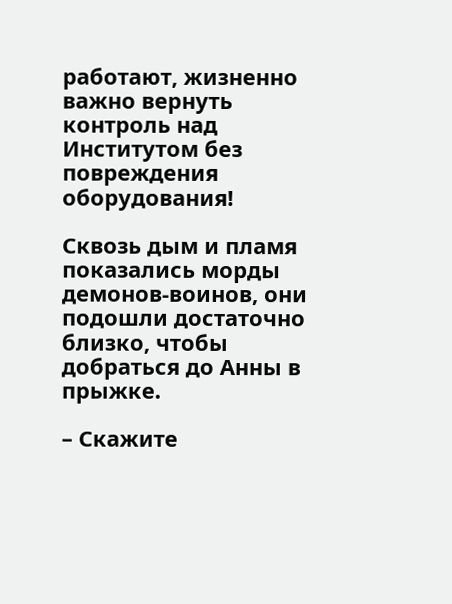работают, жизненно важно вернуть контроль над Институтом без повреждения оборудования!

Сквозь дым и пламя показались морды демонов-воинов, они подошли достаточно близко, чтобы добраться до Анны в прыжке.

– Скажите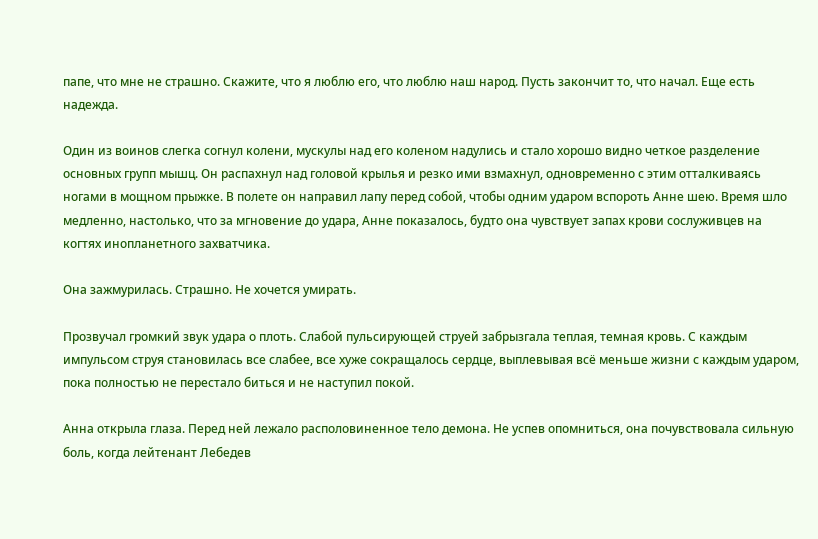папе, что мне не страшно. Скажите, что я люблю его, что люблю наш народ. Пусть закончит то, что начал. Еще есть надежда.

Один из воинов слегка согнул колени, мускулы над его коленом надулись и стало хорошо видно четкое разделение основных групп мышц. Он распахнул над головой крылья и резко ими взмахнул, одновременно с этим отталкиваясь ногами в мощном прыжке. В полете он направил лапу перед собой, чтобы одним ударом вспороть Анне шею. Время шло медленно, настолько, что за мгновение до удара, Анне показалось, будто она чувствует запах крови сослуживцев на когтях инопланетного захватчика.

Она зажмурилась. Страшно. Не хочется умирать.

Прозвучал громкий звук удара о плоть. Слабой пульсирующей струей забрызгала теплая, темная кровь. С каждым импульсом струя становилась все слабее, все хуже сокращалось сердце, выплевывая всё меньше жизни с каждым ударом, пока полностью не перестало биться и не наступил покой.

Анна открыла глаза. Перед ней лежало располовиненное тело демона. Не успев опомниться, она почувствовала сильную боль, когда лейтенант Лебедев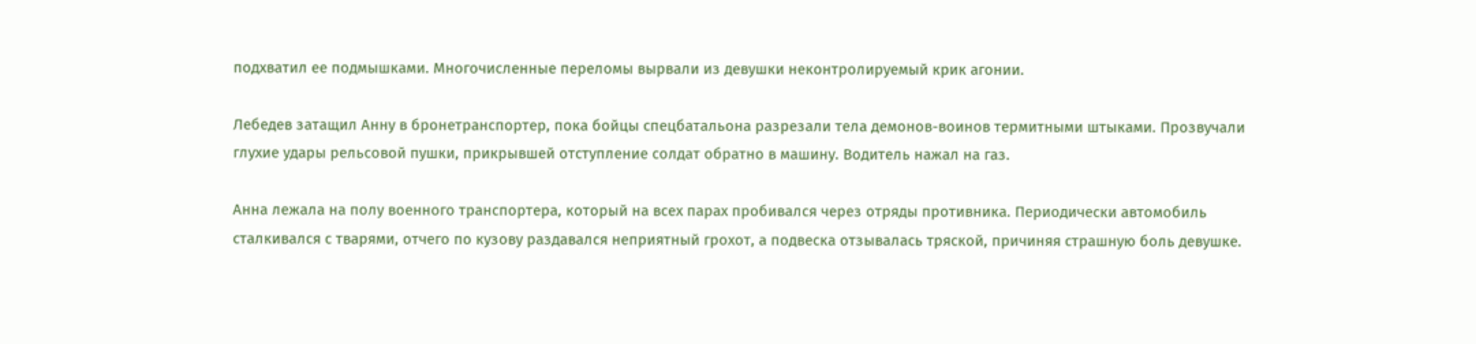подхватил ее подмышками. Многочисленные переломы вырвали из девушки неконтролируемый крик агонии.

Лебедев затащил Анну в бронетранспортер, пока бойцы спецбатальона разрезали тела демонов-воинов термитными штыками. Прозвучали глухие удары рельсовой пушки, прикрывшей отступление солдат обратно в машину. Водитель нажал на газ.

Анна лежала на полу военного транспортера, который на всех парах пробивался через отряды противника. Периодически автомобиль сталкивался с тварями, отчего по кузову раздавался неприятный грохот, а подвеска отзывалась тряской, причиняя страшную боль девушке.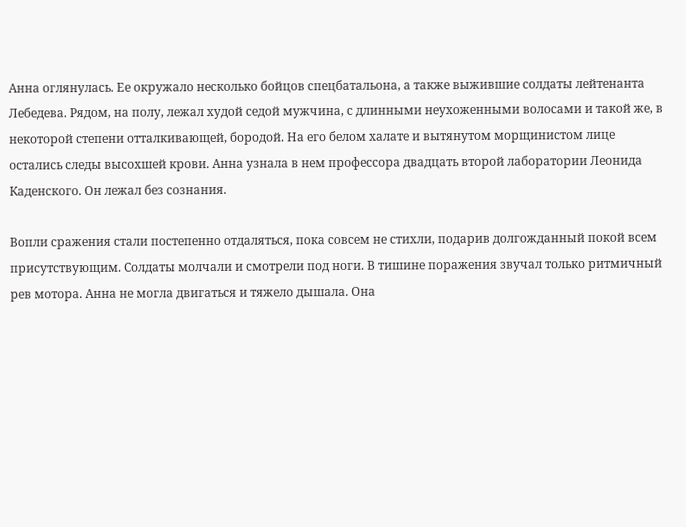Анна оглянулась. Ее окружало несколько бойцов спецбатальона, а также выжившие солдаты лейтенанта Лебедева. Рядом, на полу, лежал худой седой мужчина, с длинными неухоженными волосами и такой же, в некоторой степени отталкивающей, бородой. На его белом халате и вытянутом морщинистом лице остались следы высохшей крови. Анна узнала в нем профессора двадцать второй лаборатории Леонида Каденского. Он лежал без сознания.

Вопли сражения стали постепенно отдаляться, пока совсем не стихли, подарив долгожданный покой всем присутствующим. Солдаты молчали и смотрели под ноги. В тишине поражения звучал только ритмичный рев мотора. Анна не могла двигаться и тяжело дышала. Она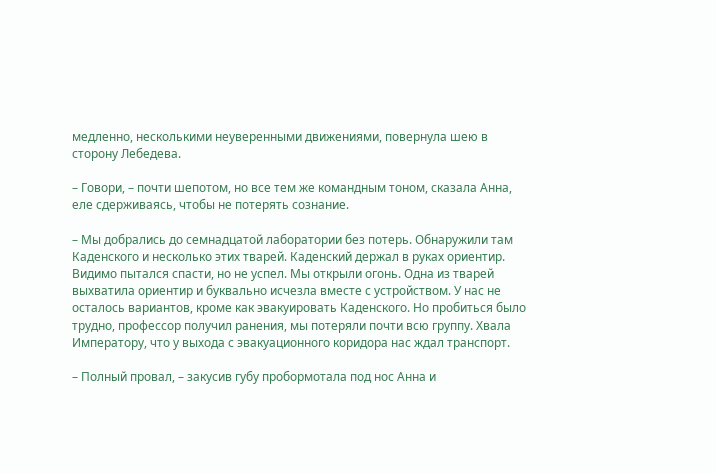медленно, несколькими неуверенными движениями, повернула шею в сторону Лебедева.

– Говори, – почти шепотом, но все тем же командным тоном, сказала Анна, еле сдерживаясь, чтобы не потерять сознание.

– Мы добрались до семнадцатой лаборатории без потерь. Обнаружили там Каденского и несколько этих тварей. Каденский держал в руках ориентир. Видимо пытался спасти, но не успел. Мы открыли огонь. Одна из тварей выхватила ориентир и буквально исчезла вместе с устройством. У нас не осталось вариантов, кроме как эвакуировать Каденского. Но пробиться было трудно, профессор получил ранения, мы потеряли почти всю группу. Хвала Императору, что у выхода с эвакуационного коридора нас ждал транспорт.

– Полный провал, – закусив губу пробормотала под нос Анна и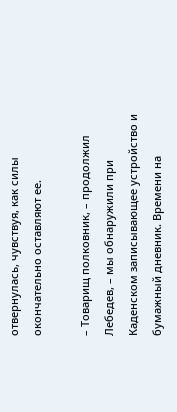отвернулась, чувствуя, как силы окончательно оставляют ее.

– Товарищ полковник, – продолжил Лебедев, – мы обнаружили при Каденском записывающее устройство и бумажный дневник. Времени на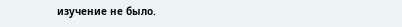изучение не было.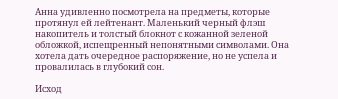Анна удивленно посмотрела на предметы, которые протянул ей лейтенант. Маленький черный флэш накопитель и толстый блокнот с кожанной зеленой обложкой, испещренный непонятными символами. Она хотела дать очередное распоряжение, но не успела и провалилась в глубокий сон.

Исход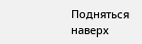Подняться наверх